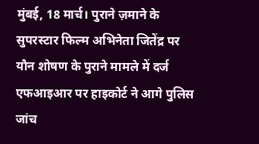मुंबई, 18 मार्च। पुराने ज़माने के सुपरस्टार फिल्म अभिनेता जितेंद्र पर यौन शोषण के पुराने मामले में दर्ज एफआइआर पर हाइकोर्ट ने आगे पुलिस जांच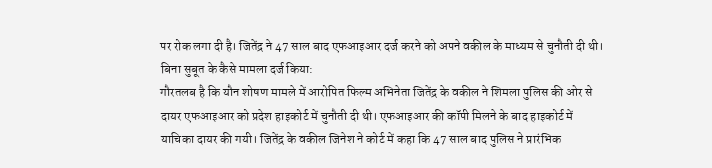पर रोक लगा दी है। जितेंद्र ने 47 साल बाद एफआइआर दर्ज करने को अपने वकील के माध्यम से चुनौती दी थी।
बिना सुबूत के कैसे मामला दर्ज किया:
गौरतलब है कि यौन शोषण मामले में आरोपित फिल्म अभिनेता जितेंद्र के वकील ने शिमला पुलिस की ओर से दायर एफआइआर को प्रदेश हाइकोर्ट में चुनौती दी थी। एफआइआर की कॉपी मिलने के बाद हाइकोर्ट में याचिका दायर की गयी। जितेंद्र के वकील जिनेश ने कोर्ट में कहा कि 47 साल बाद पुलिस ने प्रारंभिक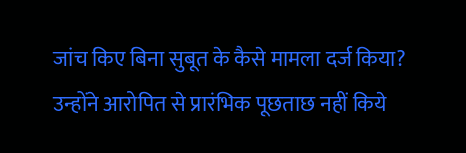जांच किए बिना सुबूत के कैसे मामला दर्ज किया?
उन्होंने आरोपित से प्रारंभिक पूछताछ नहीं किये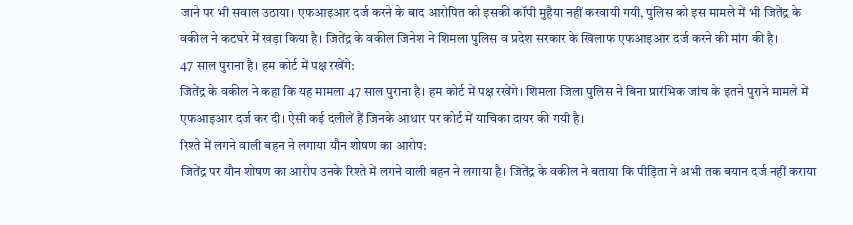जाने पर भी सवाल उठाया। एफआइआर दर्ज करने के बाद आरोपित को इसकी कॉपी मुहैया नहीं करवायी गयी, पुलिस को इस मामले में भी जितेंद्र के वकील ने कटघरे में खड़ा किया है। जितेंद्र के वकील जिनेश ने शिमला पुलिस व प्रदेश सरकार के खिलाफ एफआइआर दर्ज करने की मांग की है।
47 साल पुराना है। हम कोर्ट में पक्ष रखेंगे:
जितेंद्र के वकील ने कहा कि यह मामला 47 साल पुराना है। हम कोर्ट में पक्ष रखेंगे। शिमला जिला पुलिस ने बिना प्रारंभिक जांच के इतने पुराने मामले में एफआइआर दर्ज कर दी। ऐसी कई दलीलें हैं जिनके आधार पर कोर्ट में याचिका दायर की गयी है।
रिश्ते में लगने वाली बहन ने लगाया यौन शोषण का आरोप:
जितेंद्र पर यौन शोषण का आरोप उनके रिश्ते में लगने वाली बहन ने लगाया है। जितेंद्र के वकील ने बताया कि पीड़िता ने अभी तक बयान दर्ज नहीं कराया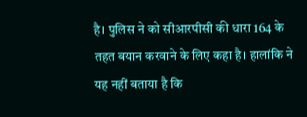है। पुलिस ने को सीआरपीसी की धारा 164 के तहत बयान करवाने के लिए कहा है। हालांकि ने यह नहीं बताया है कि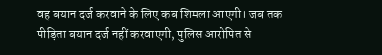वह बयान दर्ज करवाने के लिए कब शिमला आएगी। जब तक पीड़िता बयान दर्ज नहीं करवाएगी, पुलिस आरोपित से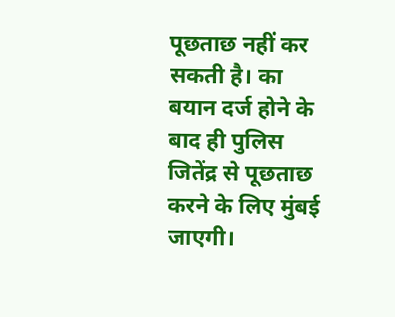पूछताछ नहीं कर सकती है। का बयान दर्ज होने के बाद ही पुलिस जितेंद्र से पूछताछ करने के लिए मुंबई जाएगी।